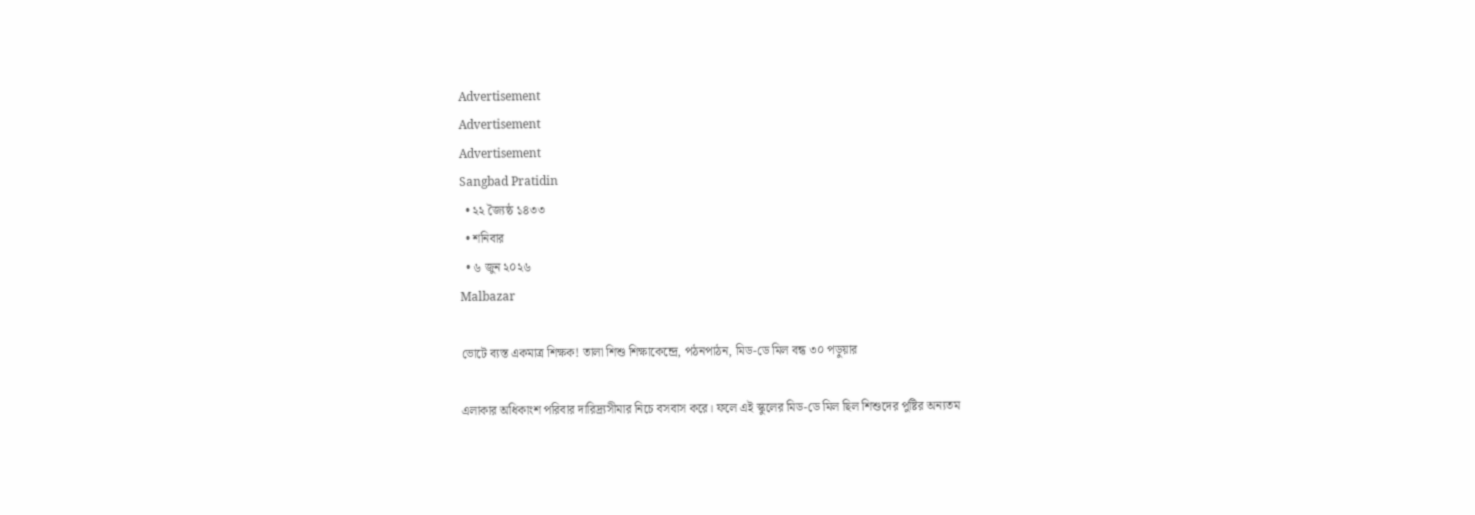Advertisement
Advertisement
Advertisement
Sangbad Pratidin
  • ২২ জ্যৈষ্ঠ ১৪৩৩
  • শনিবার
  • ৬ জুন ২০২৬
Malbazar

ভোটে ব্যস্ত একমাত্র শিক্ষক! তালা শিশু শিক্ষাকেন্দ্রে, পঠনপাঠন, মিড-ডে মিল বন্ধ ৩০ পড়ুয়ার

এলাকার অধিকাংশ পরিবার দারিদ্র্যসীমার নিচে বসবাস করে। ফলে এই স্কুলের মিড-ডে মিল ছিল শিশুদের পুষ্টির অন্যতম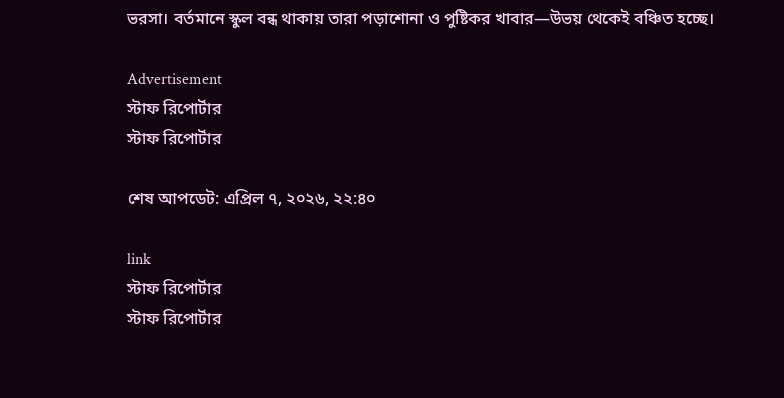ভরসা। বর্তমানে স্কুল বন্ধ থাকায় তারা পড়াশোনা ও পুষ্টিকর খাবার—উভয় থেকেই বঞ্চিত হচ্ছে।

Advertisement
স্টাফ রিপোর্টার
স্টাফ রিপোর্টার

শেষ আপডেট: এপ্রিল ৭, ২০২৬, ২২:৪০

link
স্টাফ রিপোর্টার
স্টাফ রিপোর্টার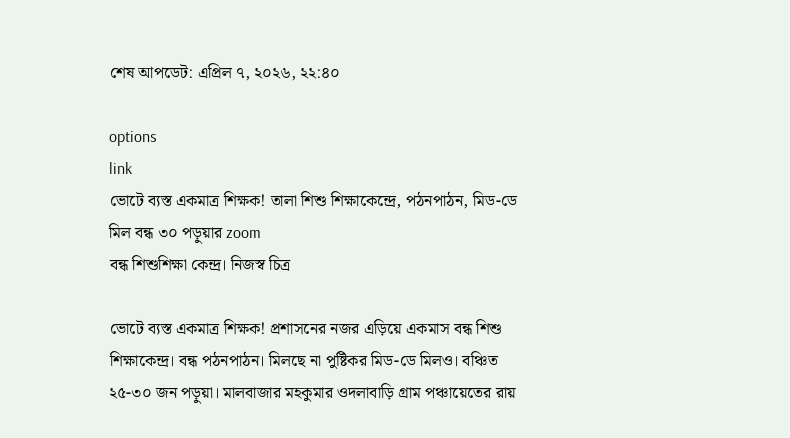শেষ আপডেট: এপ্রিল ৭, ২০২৬, ২২:৪০

options
link
ভোটে ব্যস্ত একমাত্র শিক্ষক! তালা শিশু শিক্ষাকেন্দ্রে, পঠনপাঠন, মিড-ডে মিল বন্ধ ৩০ পড়ুয়ার zoom
বন্ধ শিশুশিক্ষা কেন্দ্র। নিজস্ব চিত্র

ভোটে ব্যস্ত একমাত্র শিক্ষক! প্রশাসনের নজর এড়িয়ে একমাস বন্ধ শিশু শিক্ষাকেন্দ্র। বন্ধ পঠনপাঠন। মিলছে না পুষ্টিকর মিড-ডে মিলও। বঞ্চিত ২৫-৩০ জন পড়ুয়া। মালবাজার মহকুমার ওদলাবাড়ি গ্রাম পঞ্চায়েতের রায়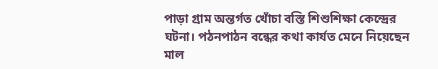পাড়া গ্রাম অন্তর্গত খোঁচা বস্তি শিশুশিক্ষা কেন্দ্রের ঘটনা। পঠনপাঠন বন্ধের কথা কার্যত মেনে নিয়েছেন মাল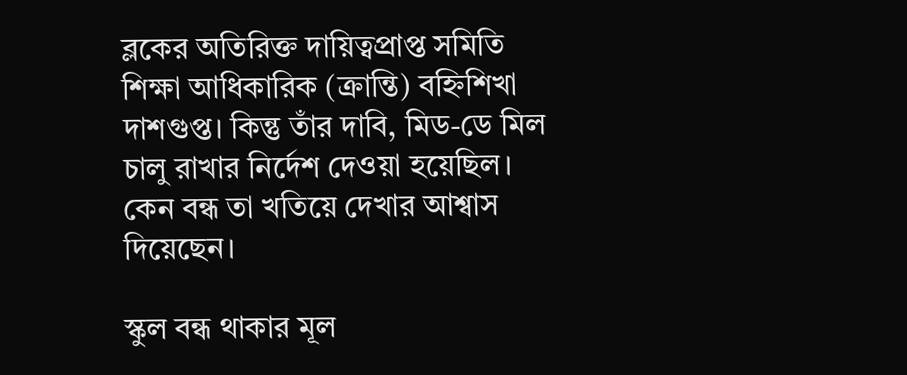ব্লকের অতিরিক্ত দায়িত্বপ্রাপ্ত সমিতি শিক্ষা আধিকারিক (ক্রান্তি) বহ্নিশিখা দাশগুপ্ত। কিন্তু তাঁর দাবি, মিড-ডে মিল চালু রাখার নির্দেশ দেওয়া হয়েছিল। কেন বন্ধ তা খতিয়ে দেখার আশ্বাস দিয়েছেন।

স্কুল বন্ধ থাকার মূল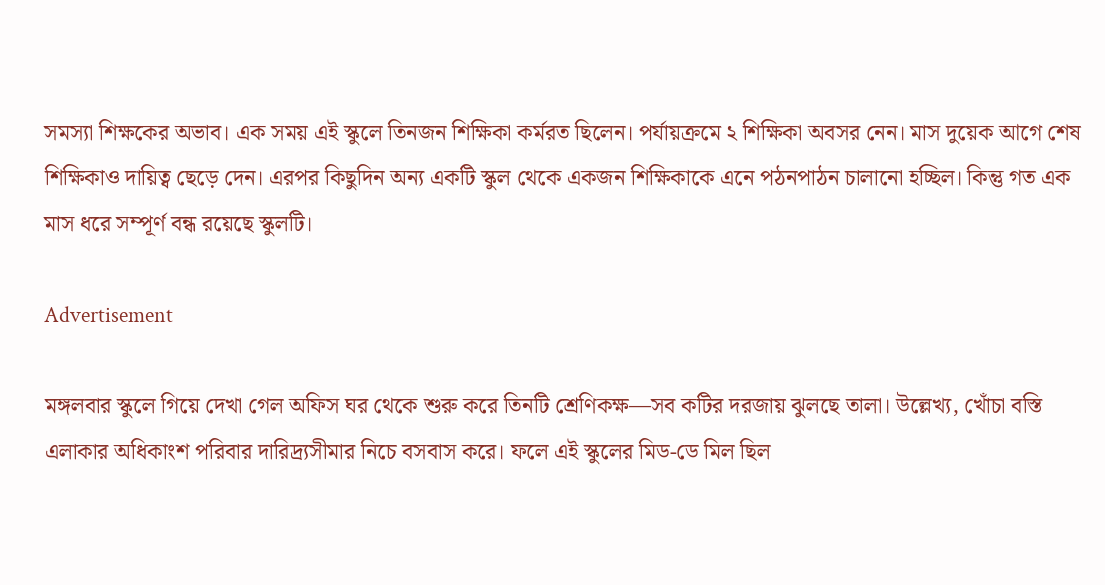সমস্যা শিক্ষকের অভাব। এক সময় এই স্কুলে তিনজন শিক্ষিকা কর্মরত ছিলেন। পর্যায়ক্রমে ২ শিক্ষিকা অবসর নেন। মাস দুয়েক আগে শেষ শিক্ষিকাও দায়িত্ব ছেড়ে দেন। এরপর কিছুদিন অন্য একটি স্কুল থেকে একজন শিক্ষিকাকে এনে পঠনপাঠন চালানো হচ্ছিল। কিন্তু গত এক মাস ধরে সম্পূর্ণ বন্ধ রয়েছে স্কুলটি।

Advertisement

মঙ্গলবার স্কুলে গিয়ে দেখা গেল অফিস ঘর থেকে শুরু করে তিনটি শ্রেণিকক্ষ—সব কটির দরজায় ঝুলছে তালা। উল্লেখ্য, খোঁচা বস্তি এলাকার অধিকাংশ পরিবার দারিদ্র্যসীমার নিচে বসবাস করে। ফলে এই স্কুলের মিড-ডে মিল ছিল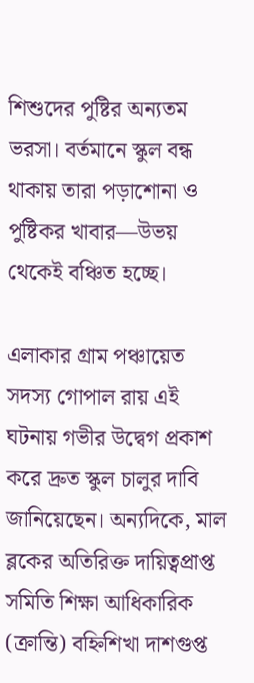শিশুদের পুষ্টির অন্যতম ভরসা। বর্তমানে স্কুল বন্ধ থাকায় তারা পড়াশোনা ও পুষ্টিকর খাবার—উভয় থেকেই বঞ্চিত হচ্ছে।

এলাকার গ্রাম পঞ্চায়েত সদস্য গোপাল রায় এই ঘটনায় গভীর উদ্বেগ প্রকাশ করে দ্রুত স্কুল চালুর দাবি জানিয়েছেন। অন্যদিকে, মাল ব্লকের অতিরিক্ত দায়িত্বপ্রাপ্ত সমিতি শিক্ষা আধিকারিক (ক্রান্তি) বহ্নিশিখা দাশগুপ্ত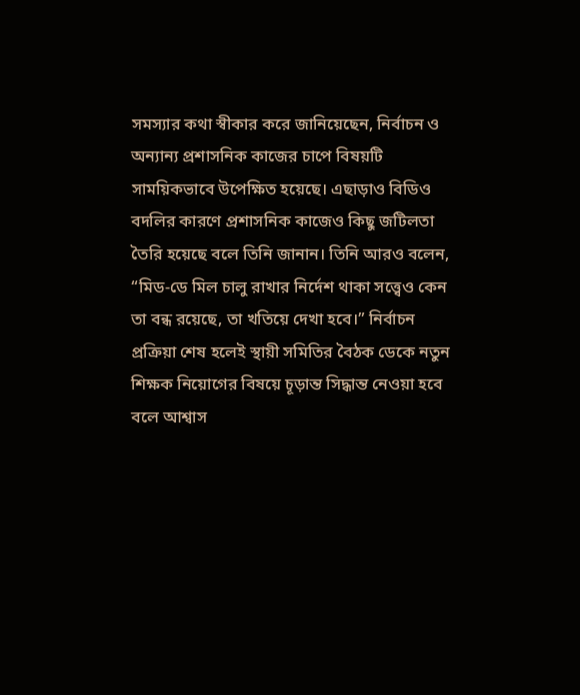সমস্যার কথা স্বীকার করে জানিয়েছেন, নির্বাচন ও অন্যান্য প্রশাসনিক কাজের চাপে বিষয়টি সাময়িকভাবে উপেক্ষিত হয়েছে। এছাড়াও বিডিও বদলির কারণে প্রশাসনিক কাজেও কিছু জটিলতা তৈরি হয়েছে বলে তিনি জানান। তিনি আরও বলেন, “মিড-ডে মিল চালু রাখার নির্দেশ থাকা সত্ত্বেও কেন তা বন্ধ রয়েছে, তা খতিয়ে দেখা হবে।” নির্বাচন প্রক্রিয়া শেষ হলেই স্থায়ী সমিতির বৈঠক ডেকে নতুন শিক্ষক নিয়োগের বিষয়ে চূড়ান্ত সিদ্ধান্ত নেওয়া হবে বলে আশ্বাস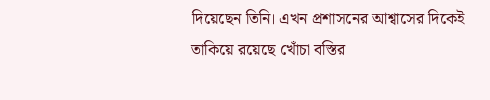দিয়েছেন তিনি। এখন প্রশাসনের আশ্বাসের দিকেই তাকিয়ে রয়েছে খোঁচা বস্তির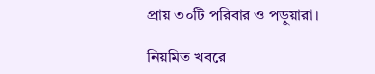প্রায় ৩০টি পরিবার ও পড়ুয়ারা।

নিয়মিত খবরে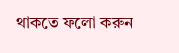থাকতে ফলো করুন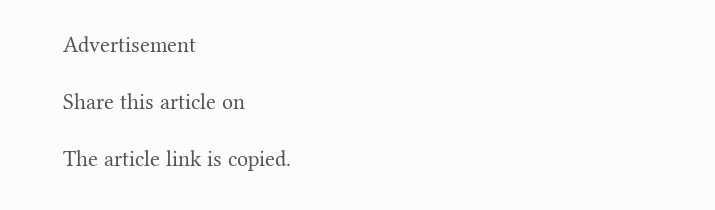Advertisement

Share this article on

The article link is copied.